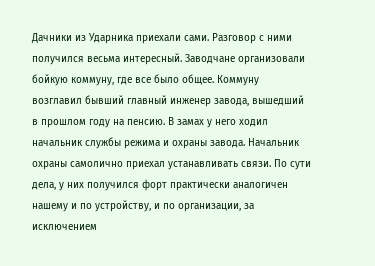Дачники из Ударника приехали сами. Разговор с ними получился весьма интересный. Заводчане организовали бойкую коммуну, где все было общее. Коммуну возглавил бывший главный инженер завода, вышедший в прошлом году на пенсию. В замах у него ходил начальник службы режима и охраны завода. Начальник охраны самолично приехал устанавливать связи. По сути дела, у них получился форт практически аналогичен нашему и по устройству, и по организации, за исключением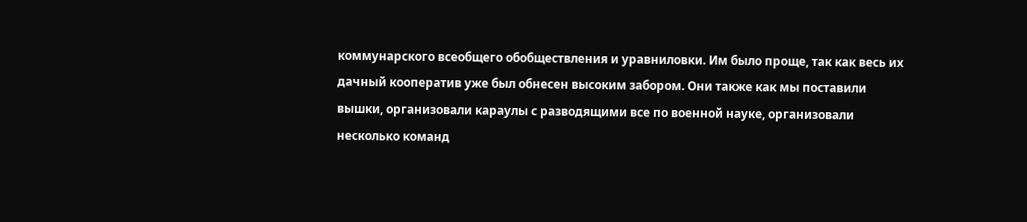коммунарского всеобщего обобществления и уравниловки. Им было проще, так как весь их дачный кооператив уже был обнесен высоким забором. Они также как мы поставили вышки, организовали караулы с разводящими все по военной науке, организовали несколько команд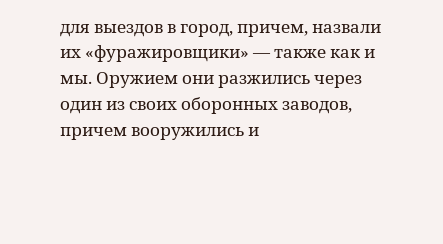для выездов в город, причем, назвали их «фуражировщики» — также как и мы. Оружием они разжились через один из своих оборонных заводов, причем вооружились и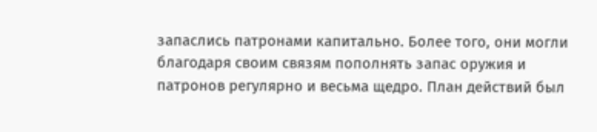запаслись патронами капитально. Более того, они могли благодаря своим связям пополнять запас оружия и патронов регулярно и весьма щедро. План действий был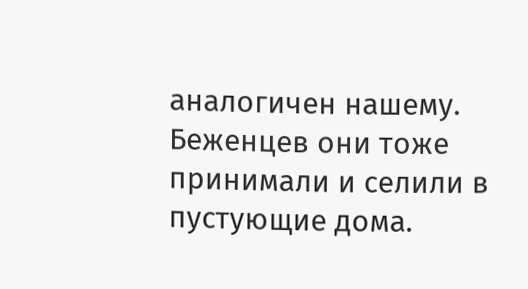аналогичен нашему. Беженцев они тоже принимали и селили в пустующие дома.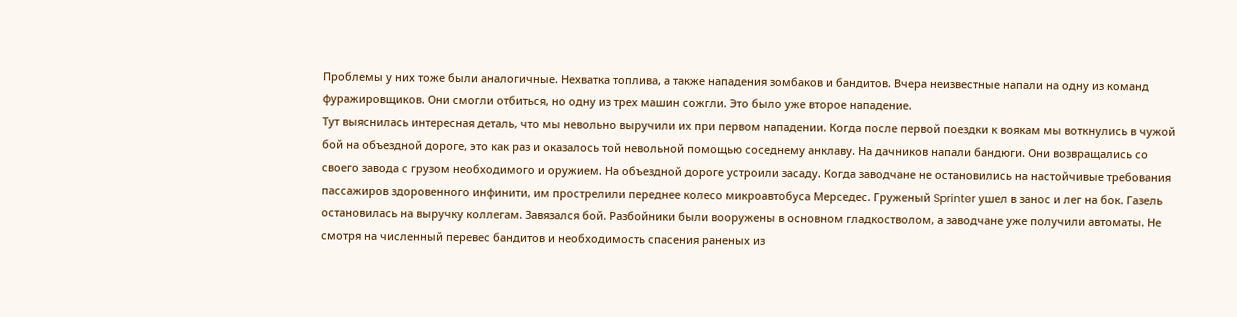Проблемы у них тоже были аналогичные. Нехватка топлива, а также нападения зомбаков и бандитов. Вчера неизвестные напали на одну из команд фуражировщиков. Они смогли отбиться, но одну из трех машин сожгли. Это было уже второе нападение.
Тут выяснилась интересная деталь, что мы невольно выручили их при первом нападении. Когда после первой поездки к воякам мы воткнулись в чужой бой на объездной дороге, это как раз и оказалось той невольной помощью соседнему анклаву. На дачников напали бандюги. Они возвращались со своего завода с грузом необходимого и оружием. На объездной дороге устроили засаду. Когда заводчане не остановились на настойчивые требования пассажиров здоровенного инфинити, им прострелили переднее колесо микроавтобуса Мерседес. Груженый Sprinter ушел в занос и лег на бок. Газель остановилась на выручку коллегам. Завязался бой. Разбойники были вооружены в основном гладкостволом, а заводчане уже получили автоматы. Не смотря на численный перевес бандитов и необходимость спасения раненых из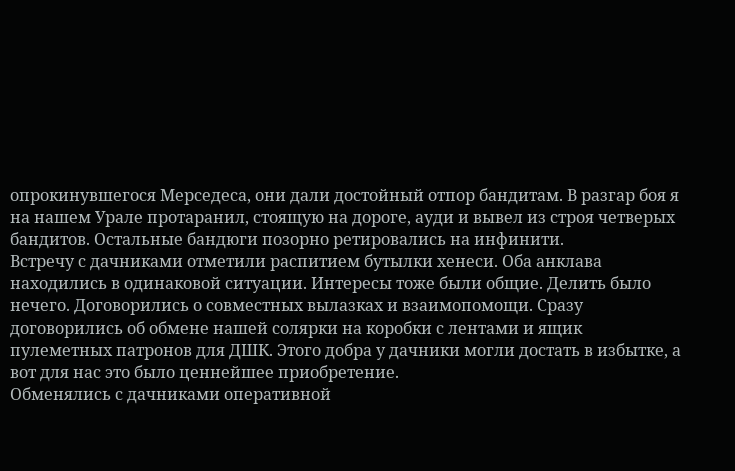опрокинувшегося Мерседеса, они дали достойный отпор бандитам. В разгар боя я на нашем Урале протаранил, стоящую на дороге, ауди и вывел из строя четверых бандитов. Остальные бандюги позорно ретировались на инфинити.
Встречу с дачниками отметили распитием бутылки хенеси. Оба анклава находились в одинаковой ситуации. Интересы тоже были общие. Делить было нечего. Договорились о совместных вылазках и взаимопомощи. Сразу договорились об обмене нашей солярки на коробки с лентами и ящик пулеметных патронов для ДШК. Этого добра у дачники могли достать в избытке, а вот для нас это было ценнейшее приобретение.
Обменялись с дачниками оперативной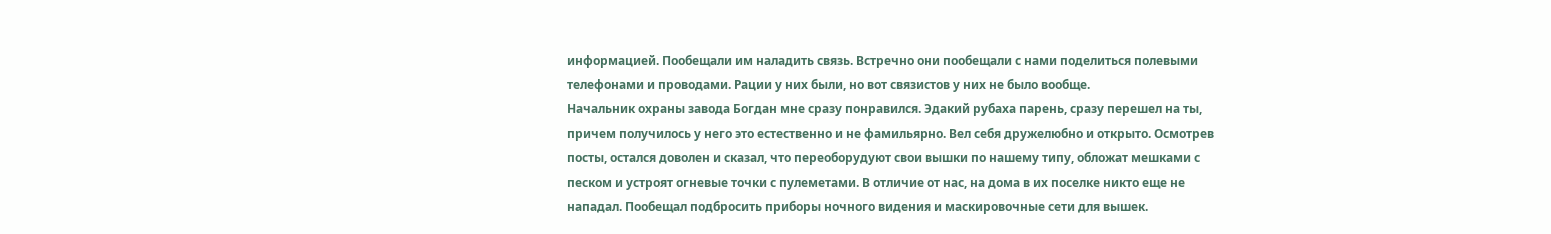информацией. Пообещали им наладить связь. Встречно они пообещали с нами поделиться полевыми телефонами и проводами. Рации у них были, но вот связистов у них не было вообще.
Начальник охраны завода Богдан мне сразу понравился. Эдакий рубаха парень, сразу перешел на ты, причем получилось у него это естественно и не фамильярно. Вел себя дружелюбно и открыто. Осмотрев посты, остался доволен и сказал, что переоборудуют свои вышки по нашему типу, обложат мешками с песком и устроят огневые точки с пулеметами. В отличие от нас, на дома в их поселке никто еще не нападал. Пообещал подбросить приборы ночного видения и маскировочные сети для вышек.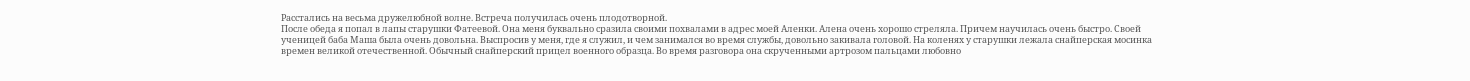Расстались на весьма дружелюбной волне. Встреча получилась очень плодотворной.
После обеда я попал в лапы старушки Фатеевой. Она меня буквально сразила своими похвалами в адрес моей Аленки. Алена очень хорошо стреляла. Причем научилась очень быстро. Своей ученицей баба Маша была очень довольна. Выспросив у меня, где я служил, и чем занимался во время службы, довольно закивала головой. На коленях у старушки лежала снайперская мосинка времен великой отечественной. Обычный снайперский прицел военного образца. Во время разговора она скрученными артрозом пальцами любовно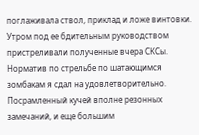поглаживала ствол, приклад и ложе винтовки. Утром под ее бдительным руководством пристреливали полученные вчера СКСы.
Норматив по стрельбе по шатающимся зомбакам я сдал на удовлетворительно. Посрамленный кучей вполне резонных замечаний, и еще большим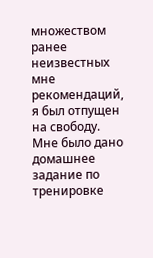множеством ранее неизвестных мне рекомендаций, я был отпущен на свободу. Мне было дано домашнее задание по тренировке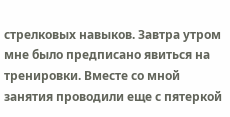стрелковых навыков. Завтра утром мне было предписано явиться на тренировки. Вместе со мной занятия проводили еще с пятеркой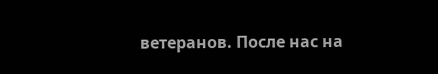ветеранов. После нас на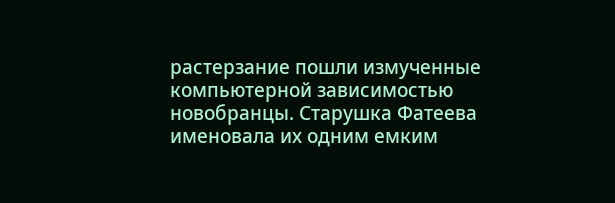растерзание пошли измученные компьютерной зависимостью новобранцы. Старушка Фатеева именовала их одним емким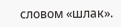словом «шлак».